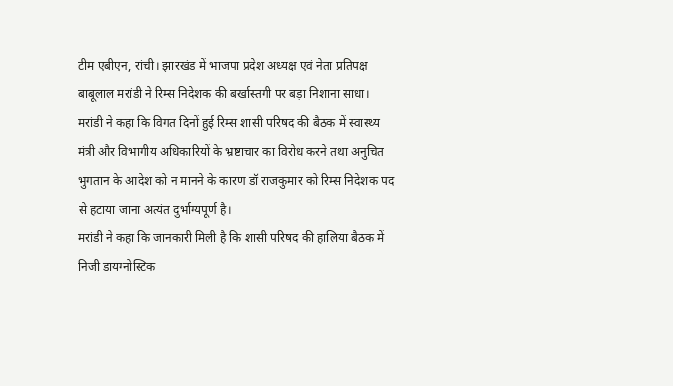टीम एबीएन, रांची। झारखंड में भाजपा प्रदेश अध्यक्ष एवं नेता प्रतिपक्ष बाबूलाल मरांडी ने रिम्स निदेशक की बर्खास्तगी पर बड़ा निशाना साधा। मरांडी ने कहा कि विगत दिनों हुई रिम्स शासी परिषद की बैठक में स्वास्थ्य मंत्री और विभागीय अधिकारियों के भ्रष्टाचार का विरोध करने तथा अनुचित भुगतान के आदेश को न मानने के कारण डॉ राजकुमार को रिम्स निदेशक पद से हटाया जाना अत्यंत दुर्भाग्यपूर्ण है।
मरांडी ने कहा कि जानकारी मिली है कि शासी परिषद की हालिया बैठक में निजी डायग्नोस्टिक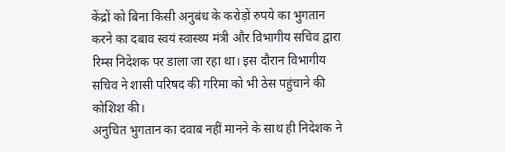केंद्रों को बिना किसी अनुबंध के करोड़ों रुपये का भुगतान करने का दबाव स्वयं स्वास्थ्य मंत्री और विभागीय सचिव द्वारा रिम्स निदेशक पर डाला जा रहा था। इस दौरान विभागीय सचिव ने शासी परिषद की गरिमा को भी ठेस पहुंचाने की कोशिश की।
अनुचित भुगतान का दवाब नहीं मानने के साथ ही निदेशक ने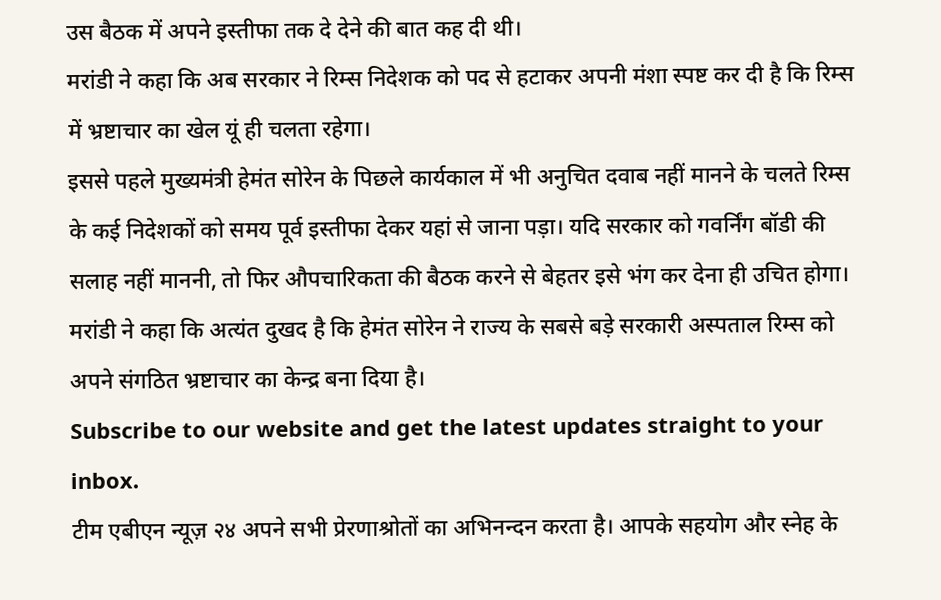उस बैठक में अपने इस्तीफा तक दे देने की बात कह दी थी।
मरांडी ने कहा कि अब सरकार ने रिम्स निदेशक को पद से हटाकर अपनी मंशा स्पष्ट कर दी है कि रिम्स में भ्रष्टाचार का खेल यूं ही चलता रहेगा।
इससे पहले मुख्यमंत्री हेमंत सोरेन के पिछले कार्यकाल में भी अनुचित दवाब नहीं मानने के चलते रिम्स के कई निदेशकों को समय पूर्व इस्तीफा देकर यहां से जाना पड़ा। यदि सरकार को गवर्निंग बॉडी की सलाह नहीं माननी, तो फिर औपचारिकता की बैठक करने से बेहतर इसे भंग कर देना ही उचित होगा। मरांडी ने कहा कि अत्यंत दुखद है कि हेमंत सोरेन ने राज्य के सबसे बड़े सरकारी अस्पताल रिम्स को अपने संगठित भ्रष्टाचार का केन्द्र बना दिया है।
Subscribe to our website and get the latest updates straight to your inbox.
टीम एबीएन न्यूज़ २४ अपने सभी प्रेरणाश्रोतों का अभिनन्दन करता है। आपके सहयोग और स्नेह के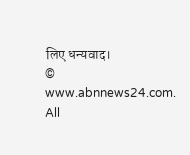लिए धन्यवाद।
© www.abnnews24.com. All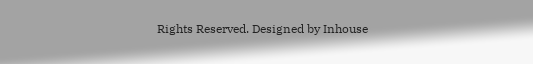Rights Reserved. Designed by Inhouse